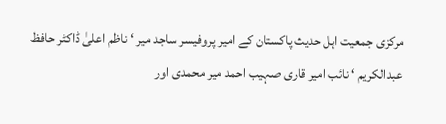مرکزی جمعیت اہل حدیث پاکستان کے امیر پروفیسر ساجد میر ‘ ناظم اعلیٰ ڈاکٹر حافظ عبدالکریم ‘ نائب امیر قاری صہیب احمد میر محمدی اور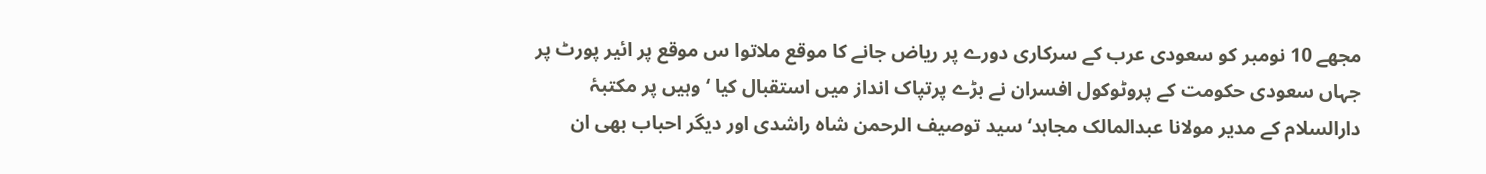مجھے 10 نومبر کو سعودی عرب کے سرکاری دورے پر ریاض جانے کا موقع ملاتوا س موقع پر ائیر پورٹ پر جہاں سعودی حکومت کے پروٹوکول افسران نے بڑے پرتپاک انداز میں استقبال کیا ‘ وہیں پر مکتبۂ دارالسلام کے مدیر مولانا عبدالمالک مجاہد‘ سید توصیف الرحمن شاہ راشدی اور دیگر احباب بھی ان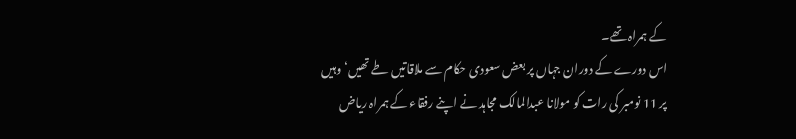کے ہمراہ تھے۔
اس دورے کے دوران جہاں پر بعض سعودی حکام سے ملاقاتیں طے تھیں‘ وہیں پر 11 نومبر کی رات کو مولانا عبدالمالک مجاہد نے اپنے رفقاء کے ہمراہ ریاض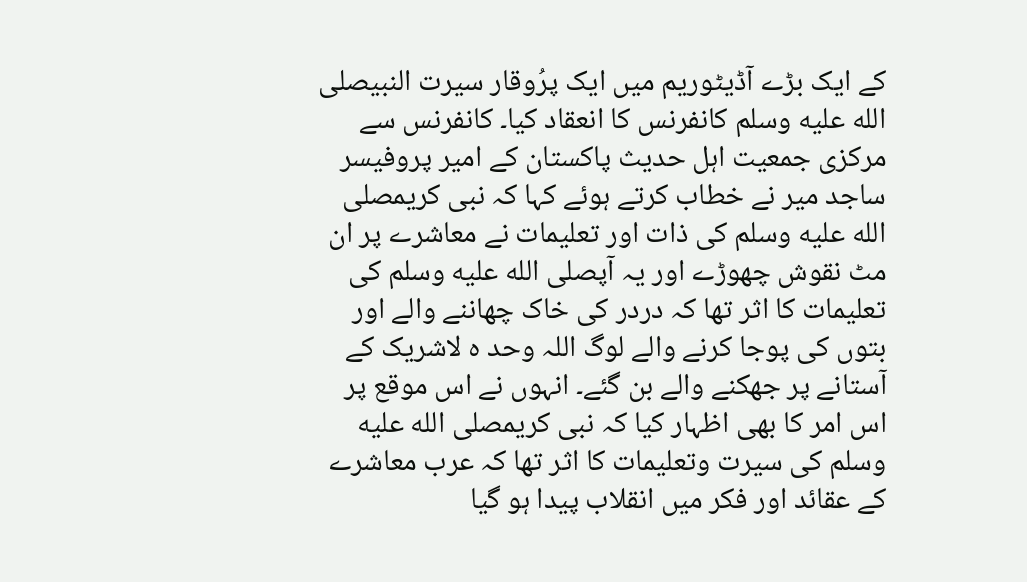کے ایک بڑے آڈیٹوریم میں ایک پرُوقار سیرت النبیصلى الله عليه وسلم کانفرنس کا انعقاد کیا۔ کانفرنس سے مرکزی جمعیت اہل حدیث پاکستان کے امیر پروفیسر ساجد میر نے خطاب کرتے ہوئے کہا کہ نبی کریمصلى الله عليه وسلم کی ذات اور تعلیمات نے معاشرے پر ان مٹ نقوش چھوڑے اور یہ آپصلى الله عليه وسلم کی تعلیمات کا اثر تھا کہ دردر کی خاک چھاننے والے اور بتوں کی پوجا کرنے والے لوگ اللہ وحد ہ لاشریک کے آستانے پر جھکنے والے بن گئے۔ انہوں نے اس موقع پر اس امر کا بھی اظہار کیا کہ نبی کریمصلى الله عليه وسلم کی سیرت وتعلیمات کا اثر تھا کہ عرب معاشرے کے عقائد اور فکر میں انقلاب پیدا ہو گیا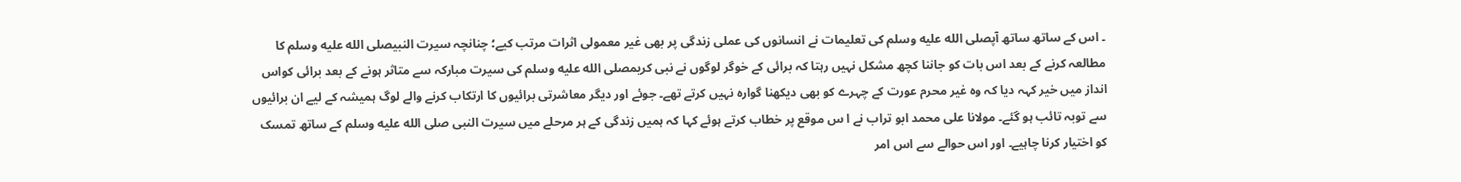۔ اس کے ساتھ ساتھ آپصلى الله عليه وسلم کی تعلیمات نے انسانوں کی عملی زندگی پر بھی غیر معمولی اثرات مرتب کیے؛ چنانچہ سیرت النبیصلى الله عليه وسلم کا مطالعہ کرنے کے بعد اس بات کو جاننا کچھ مشکل نہیں رہتا کہ برائی کے خوگر لوگوں نے نبی کریمصلى الله عليه وسلم کی سیرت مبارکہ سے متاثر ہونے کے بعد برائی کواس انداز میں خیر کہہ دیا کہ وہ غیر محرم عورت کے چہرے کو بھی دیکھنا گوارہ نہیں کرتے تھے۔ جوئے اور دیگر معاشرتی برائیوں کا ارتکاب کرنے والے لوگ ہمیشہ کے لیے ان برائیوں سے توبہ تائب ہو گئے۔ مولانا علی محمد ابو تراب نے ا س موقع پر خطاب کرتے ہوئے کہا کہ ہمیں زندگی کے ہر مرحلے میں سیرت النبی صلى الله عليه وسلم کے ساتھ تمسک کو اختیار کرنا چاہیے۔ اور اس حوالے سے اس امر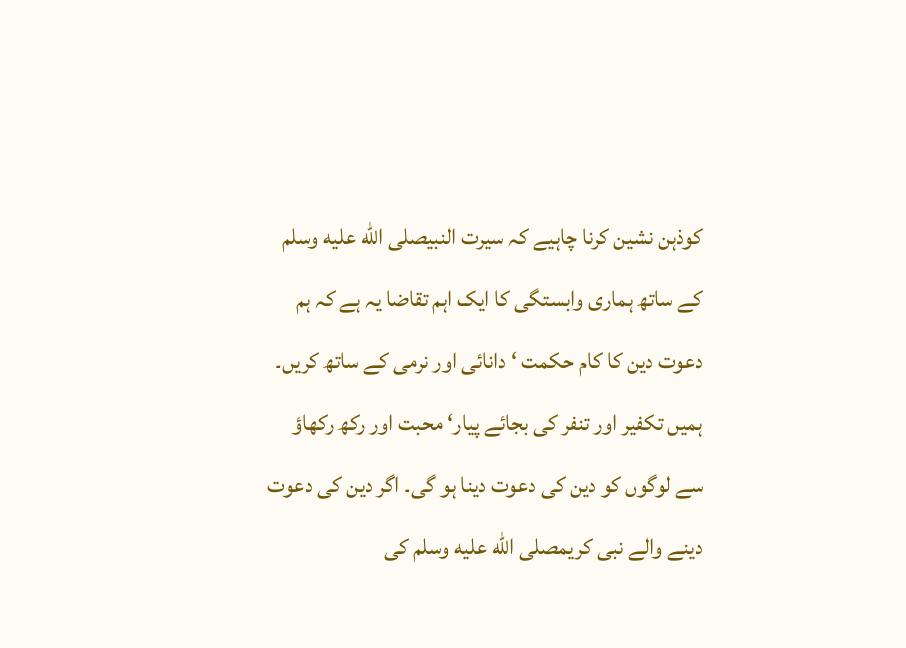کوذہن نشین کرنا چاہیے کہ سیرت النبیصلى الله عليه وسلم کے ساتھ ہماری وابستگی کا ایک اہم تقاضا یہ ہے کہ ہم دعوت دین کا کام حکمت ‘ دانائی اور نرمی کے ساتھ کریں۔ ہمیں تکفیر اور تنفر کی بجائے پیار‘ محبت اور رکھ رکھاؤ سے لوگوں کو دین کی دعوت دینا ہو گی۔ اگر دین کی دعوت دینے والے نبی کریمصلى الله عليه وسلم کی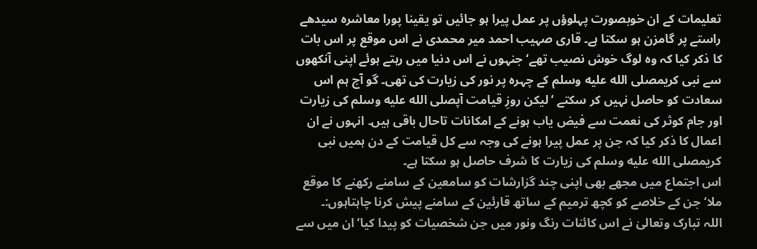تعلیمات کے ان خوبصورت پہلوؤں پر عمل پیرا ہو جائیں تو یقینا پورا معاشرہ سیدھے راستے پر گامزن ہو سکتا ہے۔ قاری صہیب احمد میر محمدی نے اس موقع پر اس بات کا ذکر کیا کہ وہ لوگ خوش نصیب تھے‘ جنہوں نے اس دنیا میں رہتے ہوئے اپنی آنکھوں سے نبی کریمصلى الله عليه وسلم کے چہرہ پر نور کی زیارت کی تھی۔ گو آج ہم اس سعادت کو حاصل نہیں کر سکتے ‘لیکن روزِ قیامت آپصلى الله عليه وسلم کی زیارت اور جام کوثر کی نعمت سے فیض یاب ہونے کے امکانات تاحال باقی ہیں۔ انہوں نے ان اعمال کا ذکر کیا کہ جن پر عمل پیرا ہونے کی وجہ سے کل قیامت کے دن ہمیں نبی کریمصلى الله عليه وسلم کی زیارت کا شرف حاصل ہو سکتا ہے۔
اس اجتماع میں مجھے بھی اپنی چند گزارشات کو سامعین کے سامنے رکھنے کا موقع ملا‘ جن کے خلاصے کو کچھ ترمیم کے ساتھ قارئین کے سامنے پیش کرنا چاہتاہوں:۔
اللہ تبارک وتعالیٰ نے اس کائنات رنگ ونور میں جن شخصیات کو پیدا کیا‘ ان میں سے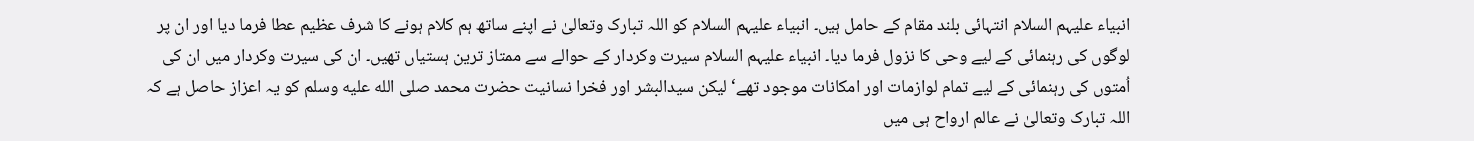انبیاء علیہم السلام انتہائی بلند مقام کے حامل ہیں۔ انبیاء علیہم السلام کو اللہ تبارک وتعالیٰ نے اپنے ساتھ ہم کلام ہونے کا شرف عظیم عطا فرما دیا اور ان پر لوگوں کی رہنمائی کے لیے وحی کا نزول فرما دیا۔ انبیاء علیہم السلام سیرت وکردار کے حوالے سے ممتاز ترین ہستیاں تھیں۔ ان کی سیرت وکردار میں ان کی اُمتوں کی رہنمائی کے لیے تمام لوازمات اور امکانات موجود تھے‘ لیکن سیدالبشر اور فخرا نسانیت حضرت محمد صلى الله عليه وسلم کو یہ اعزاز حاصل ہے کہ اللہ تبارک وتعالیٰ نے عالم ارواح ہی میں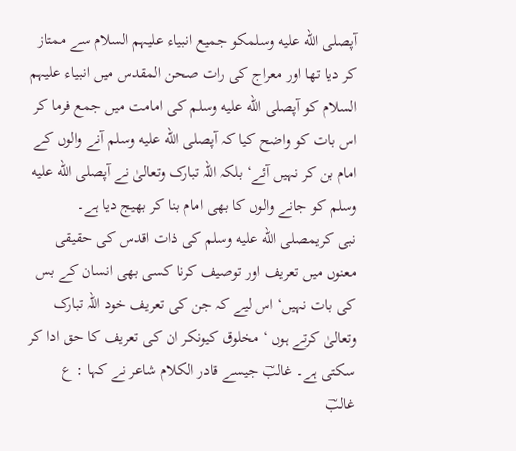آپصلى الله عليه وسلمکو جمیع انبیاء علیہم السلام سے ممتاز کر دیا تھا اور معراج کی رات صحن المقدس میں انبیاء علیہم السلام کو آپصلى الله عليه وسلم کی امامت میں جمع فرما کر اس بات کو واضح کیا کہ آپصلى الله عليه وسلم آنے والوں کے امام بن کر نہیں آئے‘ بلکہ اللہ تبارک وتعالیٰ نے آپصلى الله عليه وسلم کو جانے والوں کا بھی امام بنا کر بھیج دیا ہے۔
نبی کریمصلى الله عليه وسلم کی ذات اقدس کی حقیقی معنوں میں تعریف اور توصیف کرنا کسی بھی انسان کے بس کی بات نہیں‘ اس لیے کہ جن کی تعریف خود اللہ تبارک وتعالیٰ کرتے ہوں ‘ مخلوق کیونکر ان کی تعریف کا حق ادا کر سکتی ہے۔ غالبؔ جیسے قادر الکلام شاعر نے کہا : ع
غالبؔ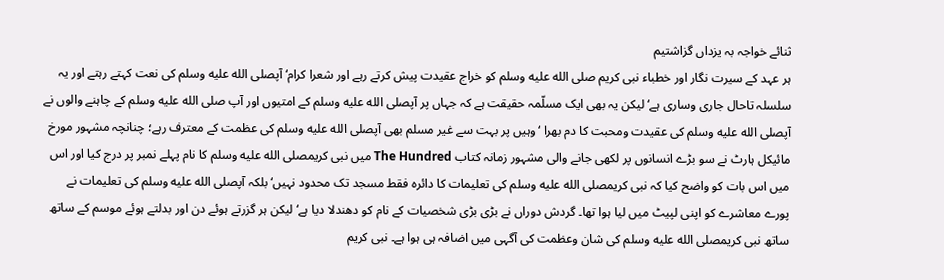ثنائے خواجہ بہ یزداں گزاشتیم
ہر عہد کے سیرت نگار اور خطباء نبی کریم صلى الله عليه وسلم کو خراج عقیدت پیش کرتے رہے اور شعرا کرام‘ آپصلى الله عليه وسلم کی نعت کہتے رہتے اور یہ سلسلہ تاحال جاری وساری ہے‘ لیکن یہ بھی ایک مسلّمہ حقیقت ہے کہ جہاں پر آپصلى الله عليه وسلم کے امتیوں اور آپ صلى الله عليه وسلم کے چاہنے والوں نے آپصلى الله عليه وسلم کی عقیدت ومحبت کا دم بھرا ‘وہیں پر بہت سے غیر مسلم بھی آپصلى الله عليه وسلم کی عظمت کے معترف رہے؛ چنانچہ مشہور مورخ مائیکل ہارٹ نے سو بڑے انسانوں پر لکھی جانے والی مشہور زمانہ کتاب The Hundred میں نبی کریمصلى الله عليه وسلم کا نام پہلے نمبر پر درج کیا اور اس میں اس بات کو واضح کیا کہ نبی کریمصلى الله عليه وسلم کی تعلیمات کا دائرہ فقط مسجد تک محدود نہیں‘ بلکہ آپصلى الله عليه وسلم کی تعلیمات نے پورے معاشرے کو اپنی لپیٹ میں لیا ہوا تھا۔ گردش دوراں نے بڑی بڑی شخصیات کے نام کو دھندلا دیا ہے‘ لیکن ہر گزرتے ہوئے دن اور بدلتے ہوئے موسم کے ساتھ ساتھ نبی کریمصلى الله عليه وسلم کی شان وعظمت کی آگہی میں اضافہ ہی ہوا ہے۔ نبی کریم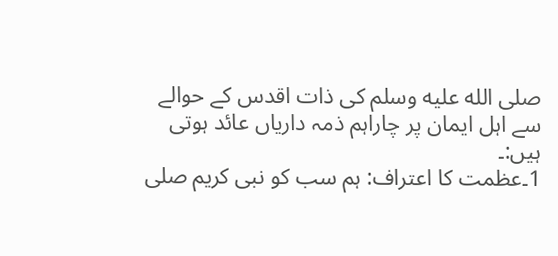صلى الله عليه وسلم کی ذات اقدس کے حوالے سے اہل ایمان پر چاراہم ذمہ داریاں عائد ہوتی ہیں:۔
1۔عظمت کا اعتراف: ہم سب کو نبی کریم صلى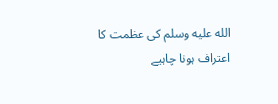الله عليه وسلم کی عظمت کا اعتراف ہونا چاہیے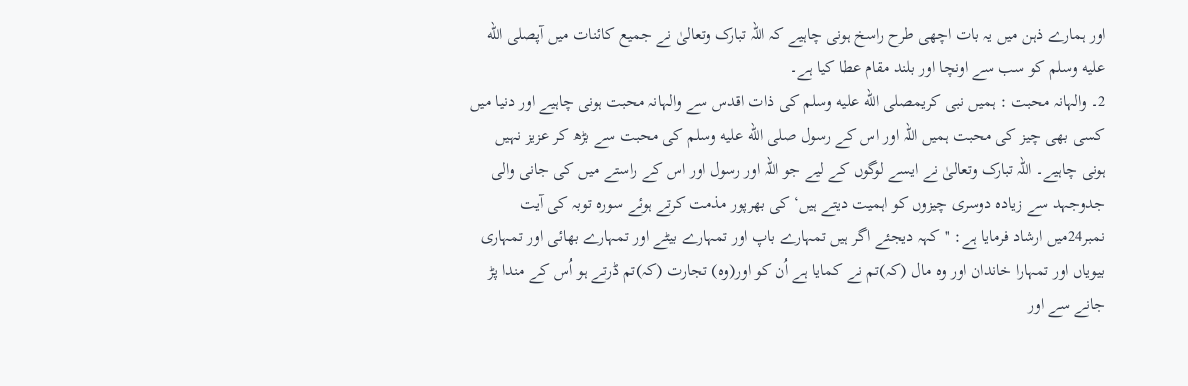اور ہمارے ذہن میں یہ بات اچھی طرح راسخ ہونی چاہیے کہ اللہ تبارک وتعالیٰ نے جمیع کائنات میں آپصلى الله عليه وسلم کو سب سے اونچا اور بلند مقام عطا کیا ہے۔
2۔ والہانہ محبت : ہمیں نبی کریمصلى الله عليه وسلم کی ذات اقدس سے والہانہ محبت ہونی چاہیے اور دنیا میں کسی بھی چیز کی محبت ہمیں اللہ اور اس کے رسول صلى الله عليه وسلم کی محبت سے بڑھ کر عزیز نہیں ہونی چاہیے۔ اللہ تبارک وتعالیٰ نے ایسے لوگوں کے لیے جو اللہ اور رسول اور اس کے راستے میں کی جانی والی جدوجہد سے زیادہ دوسری چیزوں کو اہمیت دیتے ہیں‘ کی بھرپور مذمت کرتے ہوئے سورہ توبہ کی آیت نمبر24میں ارشاد فرمایا ہے: ''کہہ دیجئے اگر ہیں تمہارے باپ اور تمہارے بیٹے اور تمہارے بھائی اور تمہاری بیویاں اور تمہارا خاندان اور وہ مال (کہ)تم نے کمایا ہے اُن کو اور(وہ) تجارت (کہ)تم ڈرتے ہو اُس کے مندا پڑ جانے سے اور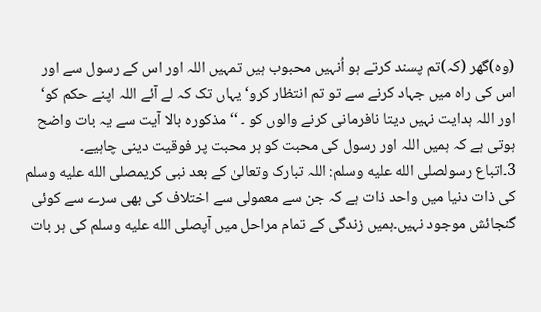(وہ)گھر (کہ)تم پسند کرتے ہو اُنہیں محبوب ہیں تمہیں اللہ اور اس کے رسول سے اور اس کی راہ میں جہاد کرنے سے تو تم انتظار کرو‘ یہاں تک کہ لے آئے اللہ اپنے حکم کو‘ اور اللہ ہدایت نہیں دیتا نافرمانی کرنے والوں کو ۔ ‘‘مذکورہ بالا آیت سے یہ بات واضح ہوتی ہے کہ ہمیں اللہ اور رسول کی محبت کو ہر محبت پر فوقیت دینی چاہیے۔
3۔اتباع رسولصلى الله عليه وسلم: اللہ تبارک وتعالیٰ کے بعد نبی کریمصلى الله عليه وسلم کی ذات دنیا میں واحد ذات ہے کہ جن سے معمولی سے اختلاف کی بھی سرے سے کوئی گنجائش موجود نہیں۔ہمیں زندگی کے تمام مراحل میں آپصلى الله عليه وسلم کی ہر بات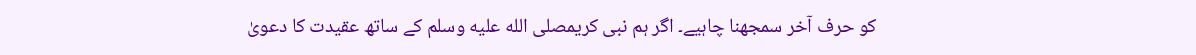کو حرف آخر سمجھنا چاہیے۔ اگر ہم نبی کریمصلى الله عليه وسلم کے ساتھ عقیدت کا دعویٰ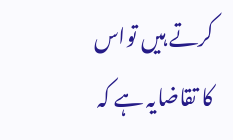کرتے ہیں تواس کا تقاضایہ ہے کہ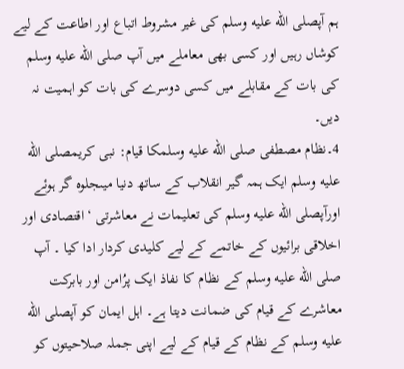ہم آپصلى الله عليه وسلم کی غیر مشروط اتباع اور اطاعت کے لیے کوشاں رہیں اور کسی بھی معاملے میں آپ صلى الله عليه وسلم کی بات کے مقابلے میں کسی دوسرے کی بات کو اہمیت نہ دیں۔
4۔نظام مصطفی صلى الله عليه وسلمکا قیام: نبی کریمصلى الله عليه وسلم ایک ہمہ گیر انقلاب کے ساتھ دنیا میںجلوہ گر ہوئے اورآپصلى الله عليه وسلم کی تعلیمات نے معاشرتی ‘ اقتصادی اور اخلاقی برائیوں کے خاتمے کے لیے کلیدی کردار ادا کیا ۔ آپ صلى الله عليه وسلم کے نظام کا نفاذ ایک پرُامن اور بابرکت معاشرے کے قیام کی ضمانت دیتا ہے۔ اہل ایمان کو آپصلى الله عليه وسلم کے نظام کے قیام کے لیے اپنی جملہ صلاحیتوں کو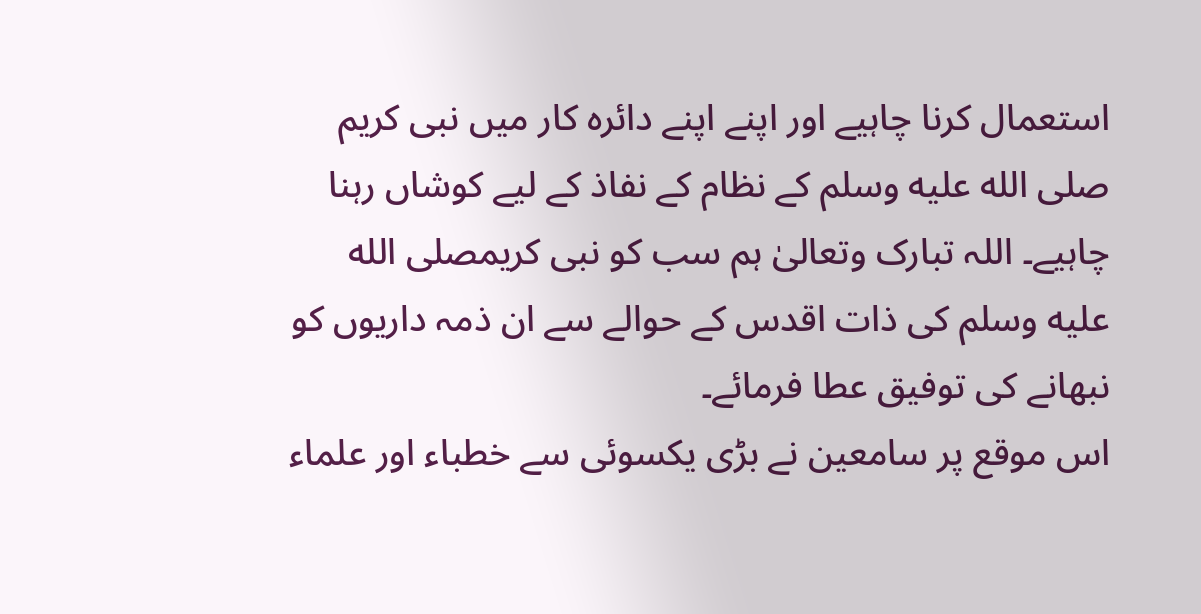استعمال کرنا چاہیے اور اپنے اپنے دائرہ کار میں نبی کریم صلى الله عليه وسلم کے نظام کے نفاذ کے لیے کوشاں رہنا چاہیے۔ اللہ تبارک وتعالیٰ ہم سب کو نبی کریمصلى الله عليه وسلم کی ذات اقدس کے حوالے سے ان ذمہ داریوں کو نبھانے کی توفیق عطا فرمائے۔
اس موقع پر سامعین نے بڑی یکسوئی سے خطباء اور علماء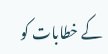کے خطابات کو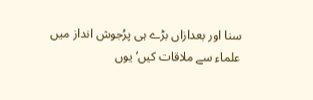سنا اور بعدازاں بڑے ہی پرُجوش انداز میں علماء سے ملاقات کیں‘ یوں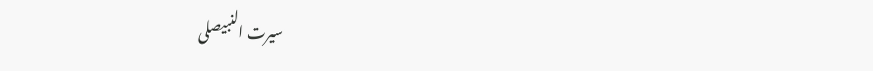سیرت النبیصلى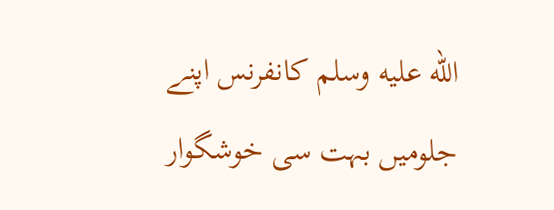الله عليه وسلم کانفرنس اپنے جلومیں بہت سی خوشگوار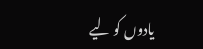یادوں کو لیے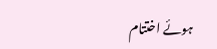ہوئے اختتام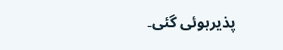پذیرہوئی گئی۔